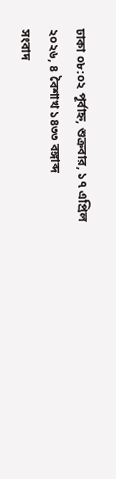ঢাকা ০৮:০২ পূর্বাহ্ন, শুক্রবার, ১৭ এপ্রিল ২০২৬, ৪ বৈশাখ ১৪৩৩ বঙ্গাব্দ
সংবাদ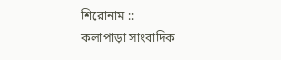শিরোনাম ::
কলাপাড়া সাংবাদিক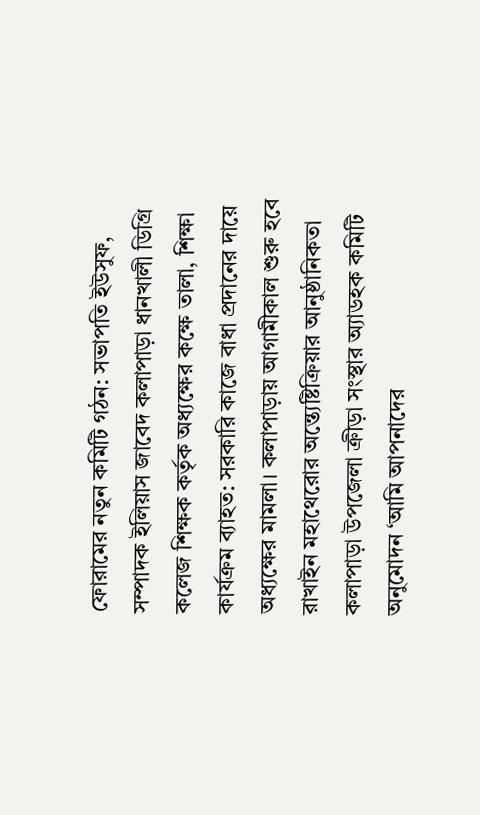ফোরামের নতুন কমিটি গঠন: সভাপতি ইউসুফ, সম্পাদক ইলিয়াস জাবেদ কলাপাড়া ধানখালী ডিগ্রি কলেজ শিক্ষক কর্তৃক অধ্যক্ষের কক্ষে তালা, শিক্ষা কার্যক্রম ব্যাহত: সরকারি কাজে বাধা প্রদানের দায়ে অধ্যক্ষের মামলা। কলাপাড়ায় আগামীকাল শুরু হবে রাখাইন মহাথেরোর অন্ত্যেষ্টিক্রিয়ার আনুষ্ঠানিকতা কলাপাড়া উপজেলা ক্রীড়া সংস্থার অ্যাডহক কমিটি অনুমোদন ‘আমি আপনাদের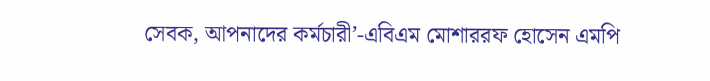সেবক, আপনাদের কর্মচারী’-এবিএম মোশাররফ হোসেন এমপি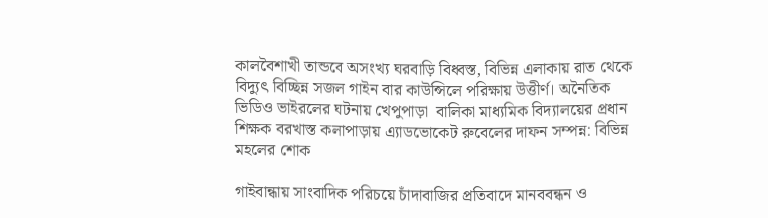কালবৈশাখী তান্ডবে অসংখ্য ঘরবাড়ি বিধ্বস্ত, বিভিন্ন এলাকায় রাত থেকে বিদ্যুৎ বিচ্ছিন্ন সজল গাইন বার কাউন্সিলে পরিক্ষায় উত্তীর্ণ। অনৈতিক ভিডিও ভাইরলের ঘটনায় খেপুপাড়া  বালিকা মাধ্যমিক বিদ্যালয়ের প্রধান শিক্ষক বরখাস্ত কলাপাড়ায় এ্যাডভোকেট রুবেলের দাফন সম্পন্ন: বিভিন্ন মহলের শোক

গাইবান্ধায় সাংবাদিক পরিচয়ে চাঁদাবাজির প্রতিবাদে মানববন্ধন ও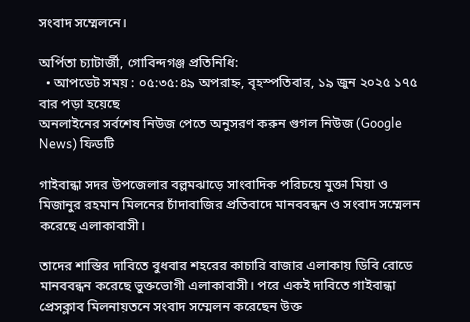সংবাদ সম্মেলনে।

অর্পিতা চ্যাটার্জী, গোবিন্দগঞ্জ প্রতিনিধি:
  • আপডেট সময় : ০৫:৩৫:৪৯ অপরাহ্ন, বৃহস্পতিবার, ১৯ জুন ২০২৫ ১৭৫ বার পড়া হয়েছে
অনলাইনের সর্বশেষ নিউজ পেতে অনুসরণ করুন গুগল নিউজ (Google News) ফিডটি

গাইবান্ধা সদর উপজেলার বল্লমঝাড়ে সাংবাদিক পরিচয়ে মুক্তা মিয়া ও মিজানুর রহমান মিলনের চাঁদাবাজির প্রতিবাদে মানববন্ধন ও সংবাদ সম্মেলন করেছে এলাকাবাসী।

তাদের শাস্তির দাবিতে বুধবার শহরের কাচারি বাজার এলাকায় ডিবি রোডে মানববন্ধন করেছে ভুক্তভোগী এলাকাবাসী। পরে একই দাবিতে গাইবান্ধা প্রেসক্লাব মিলনায়তনে সংবাদ সম্মেলন করেছেন উক্ত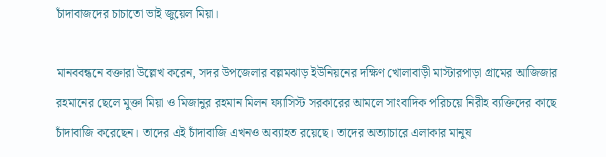চাঁদাবাজদের চাচাতো ভাই জুয়েল মিয়া।

মানববন্ধনে বক্তারা উল্লেখ করেন, সদর উপজেলার বল্লমঝাড় ইউনিয়নের দক্ষিণ খোলাবাড়ী মাস্টারপাড়া গ্রামের আজিজার রহমানের ছেলে মুক্তা মিয়া ও মিজানুর রহমান মিলন ফ্যাসিস্ট সরকারের আমলে সাংবাদিক পরিচয়ে নিরীহ ব্যক্তিদের কাছে চাঁদাবাজি করেছেন। তাদের এই চাঁদাবাজি এখনও অব্যাহত রয়েছে। তাদের অত্যাচারে এলাকার মানুষ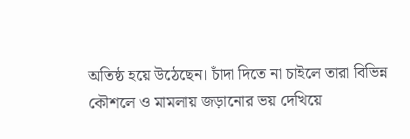অতিষ্ঠ হয়ে উঠেছেন। চাঁদা দিতে না চাইলে তারা বিভিন্ন কৌশলে ও মামলায় জড়ানোর ভয় দেখিয়ে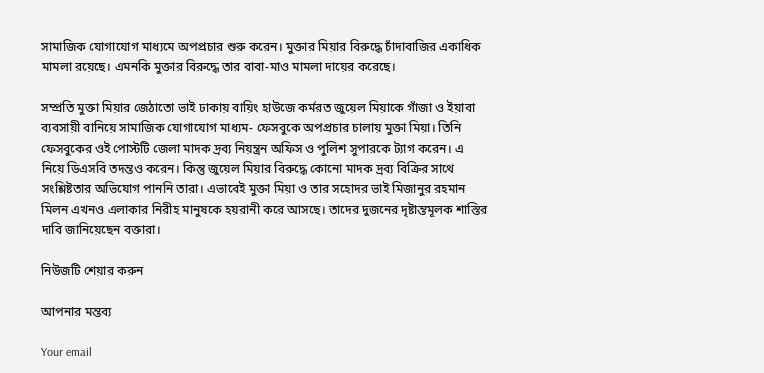সামাজিক যোগাযোগ মাধ্যমে অপপ্রচার শুরু করেন। মুক্তার মিয়ার বিরুদ্ধে চাঁদাবাজির একাধিক মামলা রয়েছে। এমনকি মুক্তার বিরুদ্ধে তার বাবা-মাও মামলা দায়ের করেছে।

সম্প্রতি মুক্তা মিয়ার জেঠাতো ভাই ঢাকায় বায়িং হাউজে কর্মরত জুয়েল মিয়াকে গাঁজা ও ইয়াবা ব্যবসায়ী বানিয়ে সামাজিক যোগাযোগ মাধ্যম- ফেসবুকে অপপ্রচার চালায় মুক্তা মিয়া। তিনি ফেসবুকের ওই পোস্টটি জেলা মাদক দ্রব্য নিয়ন্ত্রন অফিস ও পুলিশ সুপারকে ট্যাগ করেন। এ নিয়ে ডিএসবি তদন্তও করেন। কিন্তু জুয়েল মিয়ার বিরুদ্ধে কোনো মাদক দ্রব্য বিক্রির সাথে সংশ্লিষ্টতার অভিযোগ পাননি তারা। এভাবেই মুক্তা মিয়া ও তার সহোদর ভাই মিজানুর রহমান মিলন এখনও এলাকার নিরীহ মানুষকে হয়রানী করে আসছে। তাদের দুজনের দৃষ্টান্তমূলক শাস্তির দাবি জানিয়েছেন বক্তারা।

নিউজটি শেয়ার করুন

আপনার মন্তব্য

Your email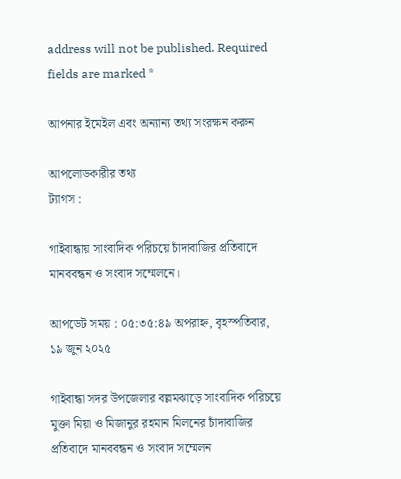address will not be published. Required fields are marked *

আপনার ইমেইল এবং অন্যান্য তথ্য সংরক্ষন করুন

আপলোডকারীর তথ্য
ট্যাগস :

গাইবান্ধায় সাংবাদিক পরিচয়ে চাঁদাবাজির প্রতিবাদে মানববন্ধন ও সংবাদ সম্মেলনে।

আপডেট সময় : ০৫:৩৫:৪৯ অপরাহ্ন, বৃহস্পতিবার, ১৯ জুন ২০২৫

গাইবান্ধা সদর উপজেলার বল্লমঝাড়ে সাংবাদিক পরিচয়ে মুক্তা মিয়া ও মিজানুর রহমান মিলনের চাঁদাবাজির প্রতিবাদে মানববন্ধন ও সংবাদ সম্মেলন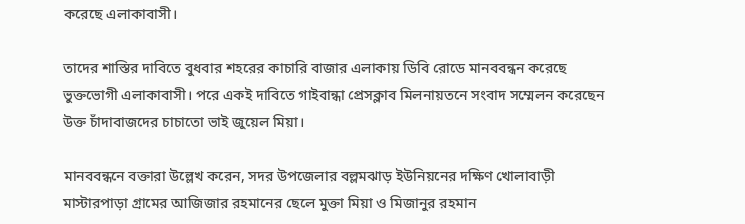করেছে এলাকাবাসী।

তাদের শাস্তির দাবিতে বুধবার শহরের কাচারি বাজার এলাকায় ডিবি রোডে মানববন্ধন করেছে ভুক্তভোগী এলাকাবাসী। পরে একই দাবিতে গাইবান্ধা প্রেসক্লাব মিলনায়তনে সংবাদ সম্মেলন করেছেন উক্ত চাঁদাবাজদের চাচাতো ভাই জুয়েল মিয়া।

মানববন্ধনে বক্তারা উল্লেখ করেন, সদর উপজেলার বল্লমঝাড় ইউনিয়নের দক্ষিণ খোলাবাড়ী মাস্টারপাড়া গ্রামের আজিজার রহমানের ছেলে মুক্তা মিয়া ও মিজানুর রহমান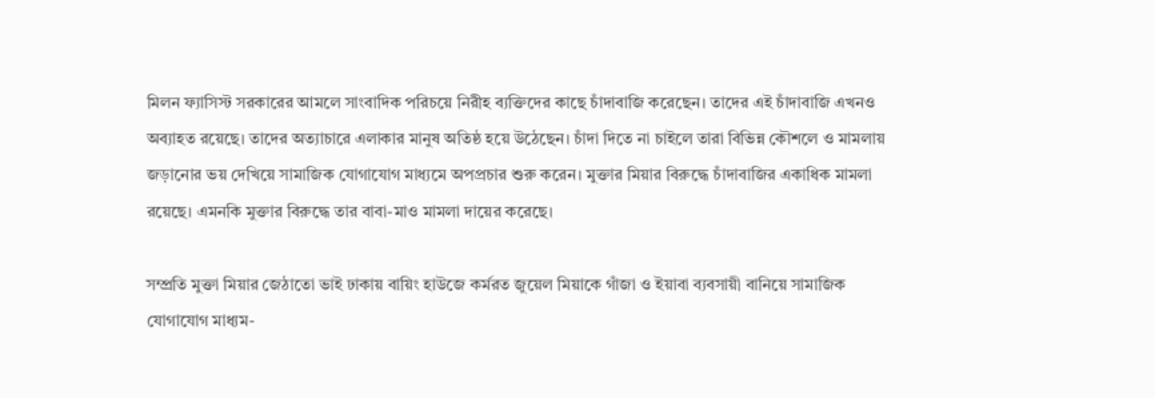মিলন ফ্যাসিস্ট সরকারের আমলে সাংবাদিক পরিচয়ে নিরীহ ব্যক্তিদের কাছে চাঁদাবাজি করেছেন। তাদের এই চাঁদাবাজি এখনও অব্যাহত রয়েছে। তাদের অত্যাচারে এলাকার মানুষ অতিষ্ঠ হয়ে উঠেছেন। চাঁদা দিতে না চাইলে তারা বিভিন্ন কৌশলে ও মামলায় জড়ানোর ভয় দেখিয়ে সামাজিক যোগাযোগ মাধ্যমে অপপ্রচার শুরু করেন। মুক্তার মিয়ার বিরুদ্ধে চাঁদাবাজির একাধিক মামলা রয়েছে। এমনকি মুক্তার বিরুদ্ধে তার বাবা-মাও মামলা দায়ের করেছে।

সম্প্রতি মুক্তা মিয়ার জেঠাতো ভাই ঢাকায় বায়িং হাউজে কর্মরত জুয়েল মিয়াকে গাঁজা ও ইয়াবা ব্যবসায়ী বানিয়ে সামাজিক যোগাযোগ মাধ্যম-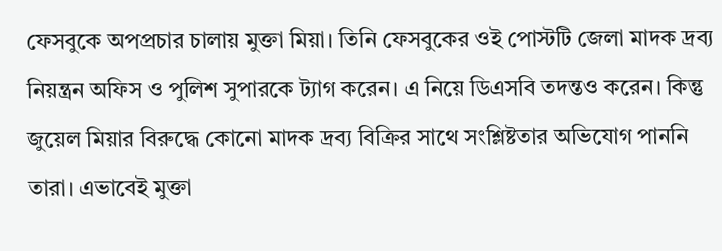ফেসবুকে অপপ্রচার চালায় মুক্তা মিয়া। তিনি ফেসবুকের ওই পোস্টটি জেলা মাদক দ্রব্য নিয়ন্ত্রন অফিস ও পুলিশ সুপারকে ট্যাগ করেন। এ নিয়ে ডিএসবি তদন্তও করেন। কিন্তু জুয়েল মিয়ার বিরুদ্ধে কোনো মাদক দ্রব্য বিক্রির সাথে সংশ্লিষ্টতার অভিযোগ পাননি তারা। এভাবেই মুক্তা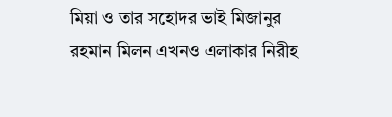মিয়া ও তার সহোদর ভাই মিজানুর রহমান মিলন এখনও এলাকার নিরীহ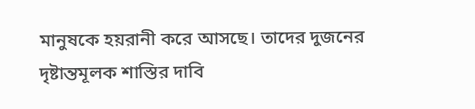মানুষকে হয়রানী করে আসছে। তাদের দুজনের দৃষ্টান্তমূলক শাস্তির দাবি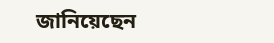জানিয়েছেন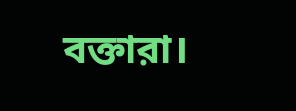বক্তারা।